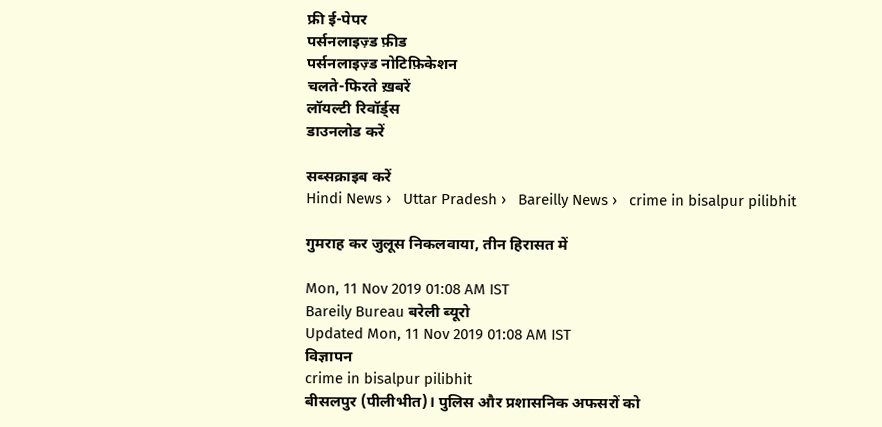फ्री ई-पेपर
पर्सनलाइज़्ड फ़ीड
पर्सनलाइज़्ड नोटिफ़िकेशन
चलते-फिरते ख़बरें
लॉयल्टी रिवॉर्ड्स
डाउनलोड करें

सब्सक्राइब करें
Hindi News ›   Uttar Pradesh ›   Bareilly News ›   crime in bisalpur pilibhit

गुमराह कर जुलूस निकलवाया, तीन हिरासत में

Mon, 11 Nov 2019 01:08 AM IST
Bareily Bureau बरेली ब्यूरो
Updated Mon, 11 Nov 2019 01:08 AM IST
विज्ञापन
crime in bisalpur pilibhit
बीसलपुर (पीलीभीत)। पुलिस और प्रशासनिक अफसरों को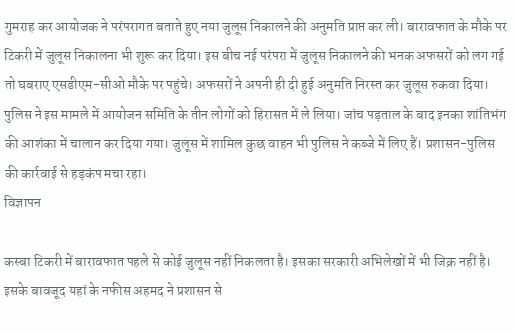गुमराह कर आयोजक ने परंपरागत बताते हुए नया जुलूस निकालने की अनुमति प्राप्त कर ली। बारावफात के मौके पर टिकरी में जुलूस निकालना भी शुरू कर दिया। इस बीच नई परंपरा में जुलूस निकालने की भनक अफसरों को लग गई तो घबराए एसडीएम-सीओ मौके पर पहुंचे। अफसरों ने अपनी ही दी हुई अनुमति निरस्त कर जुलूस रुकवा दिया। पुलिस ने इस मामले में आयोजन समिति के तीन लोगों को हिरासत में ले लिया। जांच पड़ताल के बाद इनका शांतिभंग की आशंका में चालान कर दिया गया। जुलूस में शामिल कुछ वाहन भी पुलिस ने कब्जे में लिए हैं। प्रशासन-पुलिस की कार्रवाई से हड़कंप मचा रहा।
विज्ञापन

कस्बा टिकरी में बारावफात पहले से कोई जुलूस नहीं निकलता है। इसका सरकारी अभिलेखों में भी जिक्र नहीं है। इसके बावजूद यहां के नफीस अहमद ने प्रशासन से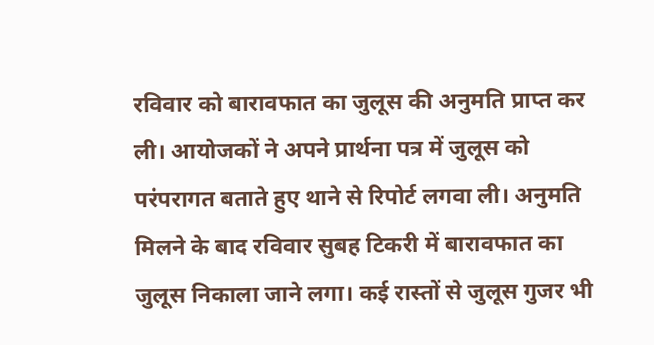रविवार को बारावफात का जुलूस की अनुमति प्राप्त कर ली। आयोजकों ने अपने प्रार्थना पत्र में जुलूस को परंपरागत बताते हुए थाने से रिपोर्ट लगवा ली। अनुमति मिलने के बाद रविवार सुबह टिकरी में बारावफात का जुलूस निकाला जाने लगा। कई रास्तों से जुलूस गुजर भी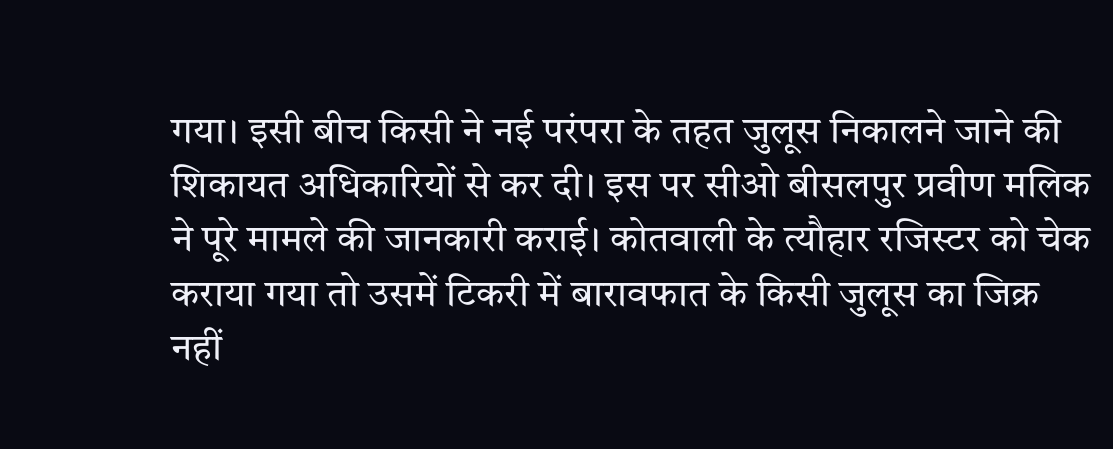गया। इसी बीच किसी ने नई परंपरा के तहत जुलूस निकालने जाने की शिकायत अधिकारियों से कर दी। इस पर सीओ बीसलपुर प्रवीण मलिक ने पूरे मामले की जानकारी कराई। कोतवाली के त्यौहार रजिस्टर को चेक कराया गया तो उसमें टिकरी में बारावफात के किसी जुलूस का जिक्र नहीं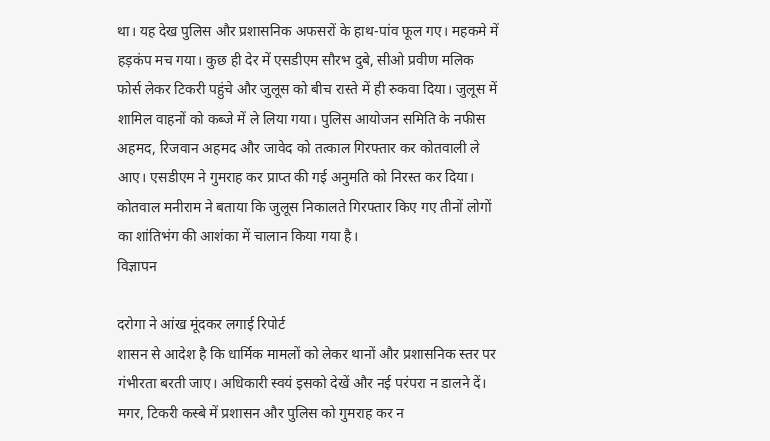था। यह देख पुलिस और प्रशासनिक अफसरों के हाथ-पांव फूल गए। महकमे में हड़कंप मच गया। कुछ ही देर में एसडीएम सौरभ दुबे, सीओ प्रवीण मलिक फोर्स लेकर टिकरी पहुंचे और जुलूस को बीच रास्ते में ही रुकवा दिया। जुलूस में शामिल वाहनों को कब्जे में ले लिया गया। पुलिस आयोजन समिति के नफीस अहमद, रिजवान अहमद और जावेद को तत्काल गिरफ्तार कर कोतवाली ले आए। एसडीएम ने गुमराह कर प्राप्त की गई अनुमति को निरस्त कर दिया। कोतवाल मनीराम ने बताया कि जुलूस निकालते गिरफ्तार किए गए तीनों लोगों का शांतिभंग की आशंका में चालान किया गया है।
विज्ञापन

दरोगा ने आंख मूंदकर लगाई रिपोर्ट
शासन से आदेश है कि धार्मिक मामलों को लेकर थानों और प्रशासनिक स्तर पर गंभीरता बरती जाए। अधिकारी स्वयं इसको देखें और नई परंपरा न डालने दें। मगर, टिकरी कस्बे में प्रशासन और पुलिस को गुमराह कर न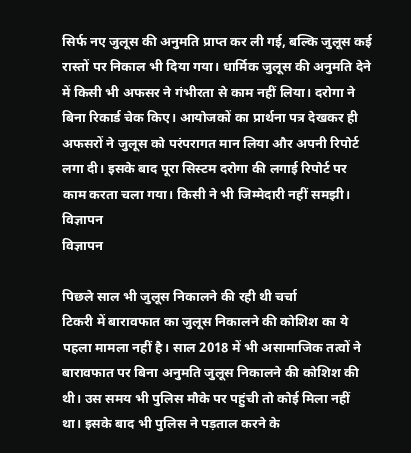सिर्फ नए जुलूस की अनुमति प्राप्त कर ली गई, बल्कि जुलूस कई रास्तों पर निकाल भी दिया गया। धार्मिक जुलूस की अनुमति देने में किसी भी अफसर ने गंभीरता से काम नहीं लिया। दरोगा ने बिना रिकार्ड चेक किए। आयोजकों का प्रार्थना पत्र देखकर ही अफसरों ने जुलूस को परंपरागत मान लिया और अपनी रिपोर्ट लगा दी। इसके बाद पूरा सिस्टम दरोगा की लगाई रिपोर्ट पर काम करता चला गया। किसी ने भी जिम्मेदारी नहीं समझी।
विज्ञापन
विज्ञापन

पिछले साल भी जुलूस निकालने की रही थी चर्चा
टिकरी में बारावफात का जुलूस निकालने की कोशिश का ये पहला मामला नहीं है। साल 2018 में भी असामाजिक तत्वों ने बारावफात पर बिना अनुमति जुलूस निकालने की कोशिश की थी। उस समय भी पुलिस मौके पर पहुंची तो कोई मिला नहीं था। इसके बाद भी पुलिस ने पड़ताल करने के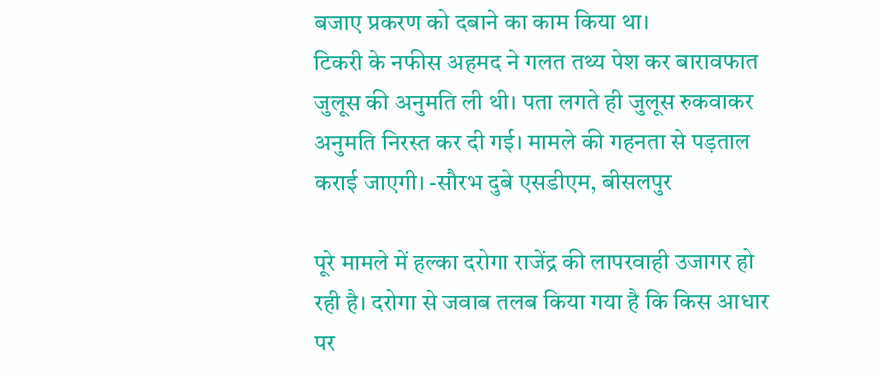बजाए प्रकरण को दबाने का काम किया था।
टिकरी के नफीस अहमद ने गलत तथ्य पेश कर बारावफात जुलूस की अनुमति ली थी। पता लगते ही जुलूस रुकवाकर अनुमति निरस्त कर दी गई। मामले की गहनता से पड़ताल कराई जाएगी। -सौरभ दुबे एसडीएम, बीसलपुर

पूरे मामले में हल्का दरोगा राजेंद्र की लापरवाही उजागर हो रही है। दरोगा से जवाब तलब किया गया है कि किस आधार पर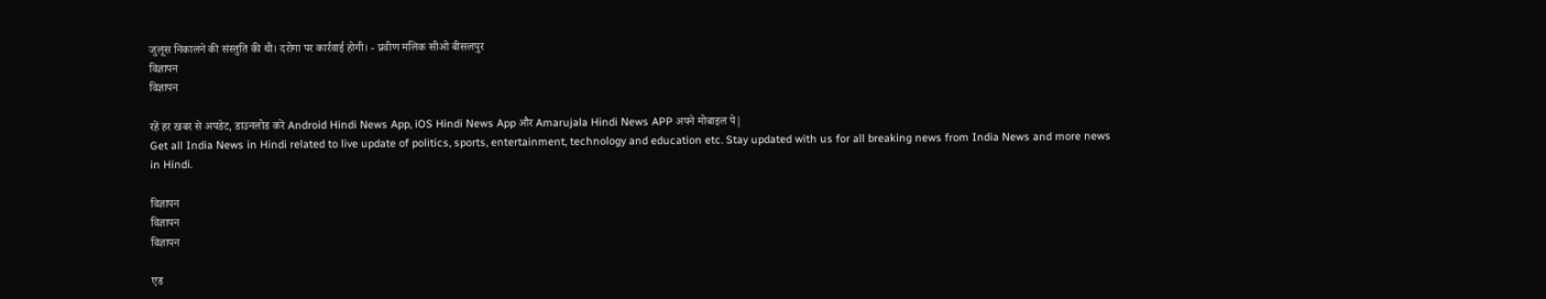जुलूस निकालने की संस्तुति की थी। दरोगा पर कार्रवाई होगी। - प्रवीण मलिक सीओ बीसलपुर
विज्ञापन
विज्ञापन

रहें हर खबर से अपडेट, डाउनलोड करें Android Hindi News App, iOS Hindi News App और Amarujala Hindi News APP अपने मोबाइल पे|
Get all India News in Hindi related to live update of politics, sports, entertainment, technology and education etc. Stay updated with us for all breaking news from India News and more news in Hindi.

विज्ञापन
विज्ञापन
विज्ञापन

एड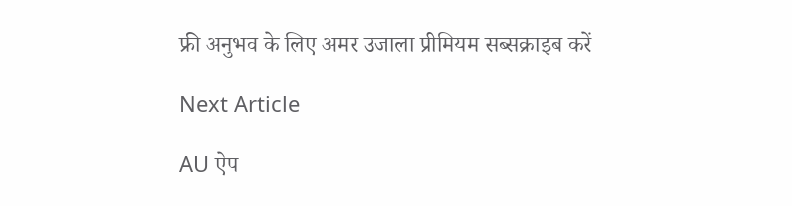फ्री अनुभव के लिए अमर उजाला प्रीमियम सब्सक्राइब करें

Next Article

AU ऐप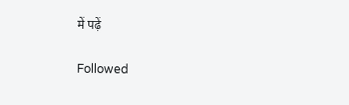में पढ़ें

Followed